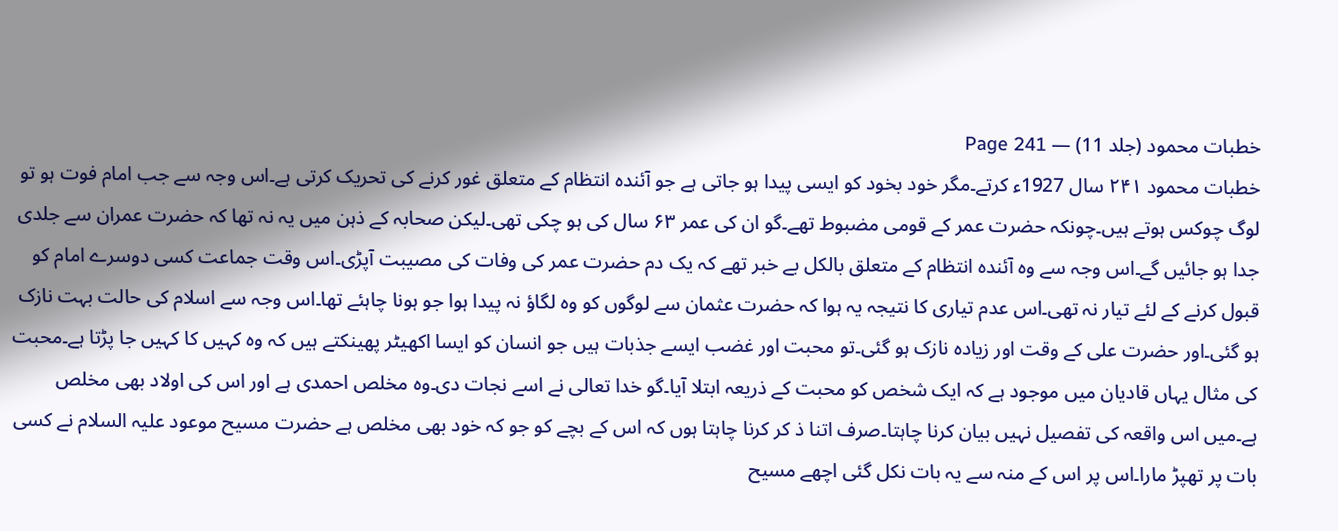خطبات محمود (جلد 11) — Page 241
خطبات محمود ۲۴۱ سال 1927ء کرتے۔مگر خود بخود کو ایسی پیدا ہو جاتی ہے جو آئندہ انتظام کے متعلق غور کرنے کی تحریک کرتی ہے۔اس وجہ سے جب امام فوت ہو تو لوگ چوکس ہوتے ہیں۔چونکہ حضرت عمر کے قومی مضبوط تھے۔گو ان کی عمر ۶۳ سال کی ہو چکی تھی۔لیکن صحابہ کے ذہن میں یہ نہ تھا کہ حضرت عمران سے جلدی جدا ہو جائیں گے۔اس وجہ سے وہ آئندہ انتظام کے متعلق بالکل بے خبر تھے کہ یک دم حضرت عمر کی وفات کی مصیبت آپڑی۔اس وقت جماعت کسی دوسرے امام کو قبول کرنے کے لئے تیار نہ تھی۔اس عدم تیاری کا نتیجہ یہ ہوا کہ حضرت عثمان سے لوگوں کو وہ لگاؤ نہ پیدا ہوا جو ہونا چاہئے تھا۔اس وجہ سے اسلام کی حالت بہت نازک ہو گئی۔اور حضرت علی کے وقت اور زیادہ نازک ہو گئی۔تو محبت اور غضب ایسے جذبات ہیں جو انسان کو ایسا اکھیٹر پھینکتے ہیں کہ وہ کہیں کا کہیں جا پڑتا ہے۔محبت کی مثال یہاں قادیان میں موجود ہے کہ ایک شخص کو محبت کے ذریعہ ابتلا آیا۔گو خدا تعالی نے اسے نجات دی۔وہ مخلص احمدی ہے اور اس کی اولاد بھی مخلص ہے۔میں اس واقعہ کی تفصیل نہیں بیان کرنا چاہتا۔صرف اتنا ذ کر کرنا چاہتا ہوں کہ اس کے بچے کو جو کہ خود بھی مخلص ہے حضرت مسیح موعود علیہ السلام نے کسی بات پر تھپڑ مارا۔اس پر اس کے منہ سے یہ بات نکل گئی اچھے مسیح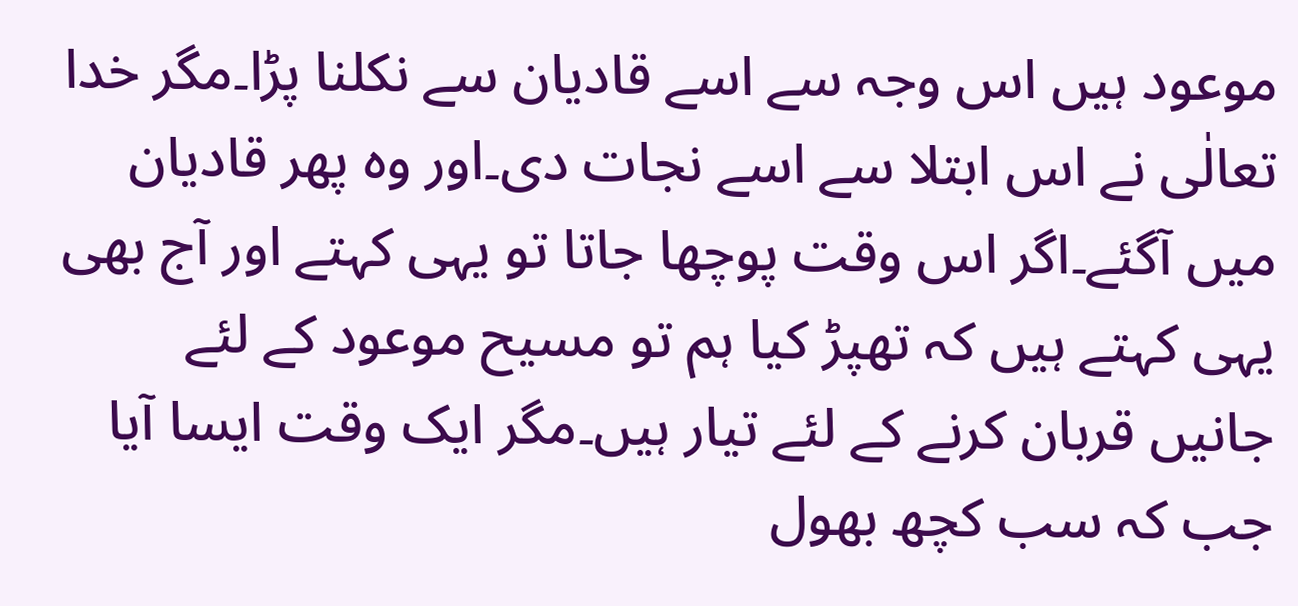موعود ہیں اس وجہ سے اسے قادیان سے نکلنا پڑا۔مگر خدا تعالٰی نے اس ابتلا سے اسے نجات دی۔اور وہ پھر قادیان میں آگئے۔اگر اس وقت پوچھا جاتا تو یہی کہتے اور آج بھی یہی کہتے ہیں کہ تھپڑ کیا ہم تو مسیح موعود کے لئے جانیں قربان کرنے کے لئے تیار ہیں۔مگر ایک وقت ایسا آیا جب کہ سب کچھ بھول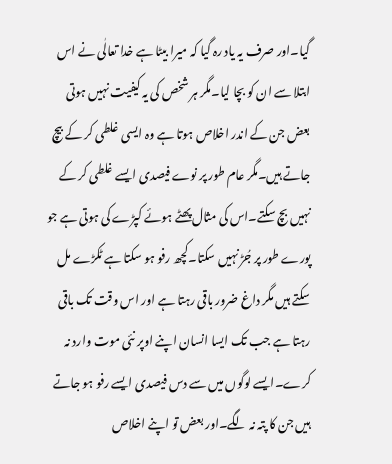گیا۔اور صرف یہ یاد رہ گیا کہ میرا بیٹا ہے خدا تعالٰی نے اس ابتلا سے ان کو بچا لیا۔مگر ہر شخص کی یہ کیفیت نہیں ہوتی بعض جن کے اندر اخلاص ہوتا ہے وہ ایسی غلطی کر کے بیچ جاتے ہیں۔مگر عام طور پر نوے فیصدی ایسے غلطی کر کے نہیں بچ سکتے۔اس کی مثال پھٹے ہوئے کپڑے کی ہوتی ہے جو پورے طور پر جُڑ نہیں سکتا۔کچھ رفو ہو سکتا ہے ٹکڑے مل سکتے ہیں مگر داغ ضرور باقی رہتا ہے اور اس وقت تک باقی رہتا ہے جب تک ایسا انسان اپنے اوپر نئی موت وارد نہ کرے۔ایسے لوگوں میں سے دس فیصدی ایسے رفو ہو جاتے ہیں جن کا پتہ نہ لگے۔اور بعض تو اپنے اخلاص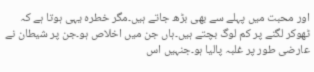اور محبت میں پہلے سے بھی بڑھ جاتے ہیں۔مگر خطرہ یہی ہوتا ہے کہ ٹھوکر لگنے پر کم لوگ بچتے ہیں۔ہاں جن میں اخلاص ہو۔جن پر شیطان نے عارضی طور پر غلبہ پالیا ہو۔جنہیں اس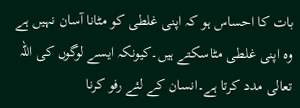بات کا احساس ہو کہ اپنی غلطی کو مٹانا آسان نہیں ہے وہ اپنی غلطی مٹاسکتے ہیں۔کیونکہ ایسے لوگوں کی اللہ تعالی مدد کرتا ہے۔انسان کے لئے رفو کرنا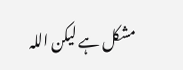مشکل ہے لیکن اللہ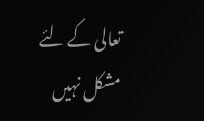تعالی کے لئے مشکل نہیں